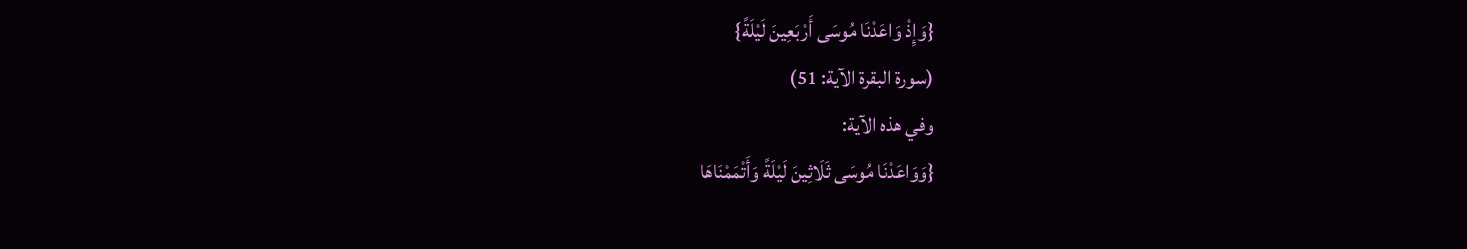{وَإِذْ وَاعَدْنَا مُوسَى أَرْبَعِينَ لَيْلَةً}
(سورة البقرة الآية: 51)
وفي هذه الآية:
{وَوَاعَدْنَا مُوسَى ثَلَاثِينَ لَيْلَةً وَأَتْمَمْنَاهَا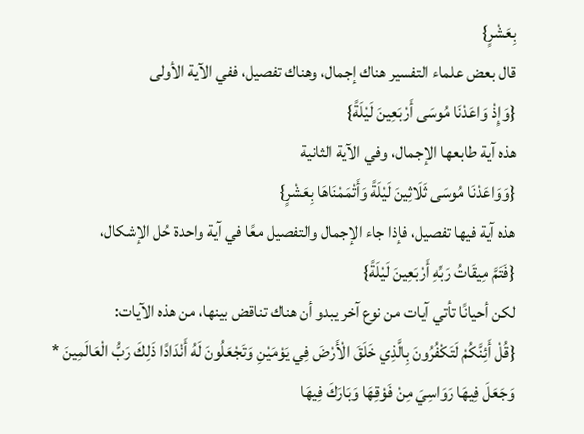بِعَشْرٍ}
قال بعض علماء التفسير هناك إجمال، وهناك تفصيل، ففي الآية الأولى
{وَإِذْ وَاعَدْنَا مُوسَى أَرْبَعِينَ لَيْلَةً}
هذه آية طابعها الإجمال، وفي الآية الثانية
{وَوَاعَدْنَا مُوسَى ثَلَاثِينَ لَيْلَةً وَأَتْمَمْنَاهَا بِعَشْرٍ}
هذه آية فيها تفصيل، فإذا جاء الإجمال والتفصيل معًا في آية واحدة حُل الإشكال،
{فَتَمَّ مِيقَاتُ رَبِّهِ أَرْبَعِينَ لَيْلَةً}
لكن أحيانًا تأتي آيات من نوع آخر يبدو أن هناك تناقض بينها، من هذه الآيات:
{قُلْ أَئِنَّكُمْ لَتَكْفُرُونَ بِالَّذِي خَلَقَ الْأَرْضَ فِي يَوْمَيْنِ وَتَجْعَلُونَ لَهُ أَنْدَادًا ذَلِكَ رَبُّ الْعَالَمِينَ * وَجَعَلَ فِيهَا رَوَاسِيَ مِنْ فَوْقِهَا وَبَارَكَ فِيهَا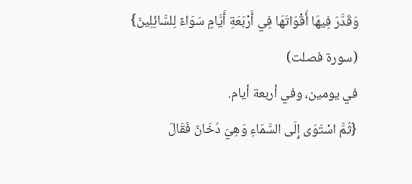وَقَدَّرَ فِيهَا أَقْوَاتَهَا فِي أَرْبَعَةِ أَيَّامٍ سَوَاءً لِلسَّائِلِينَ}
(سورة فصلت)
في يومين، وفي أربعة أيام.
{ثُمَّ اسْتَوَى إِلَى السَّمَاءِ وَهِيَ دُخَانٌ فَقَالَ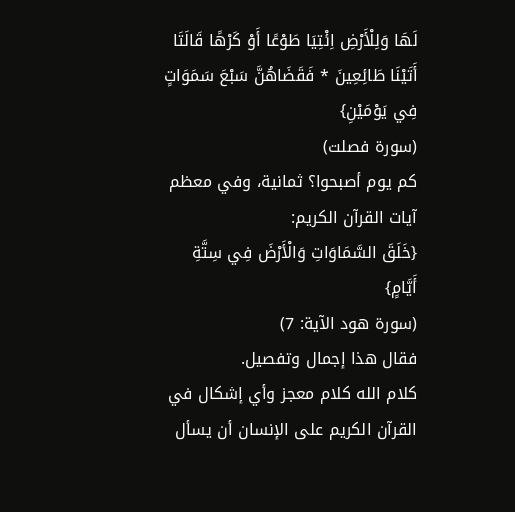لَهَا وَلِلْأَرْضِ اِئْتِيَا طَوْعًا أَوْ كَرْهًا قَالَتَا أَتَيْنَا طَائِعِينَ * فَقَضَاهُنَّ سَبْعَ سَمَوَاتٍ فِي يَوْمَيْنِ}
(سورة فصلت)
كم يوم أصبحوا؟ ثمانية، وفي معظم آيات القرآن الكريم:
{خَلَقَ السَّمَاوَاتِ وَالْأَرْضَ فِي سِتَّةِ أَيَّامٍ}
(سورة هود الآية: 7)
فقال هذا إجمال وتفصيل.
كلام الله كلام معجز وأي إشكال في القرآن الكريم على الإنسان أن يسأل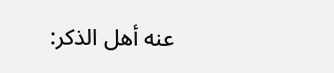عنه أهل الذكر: